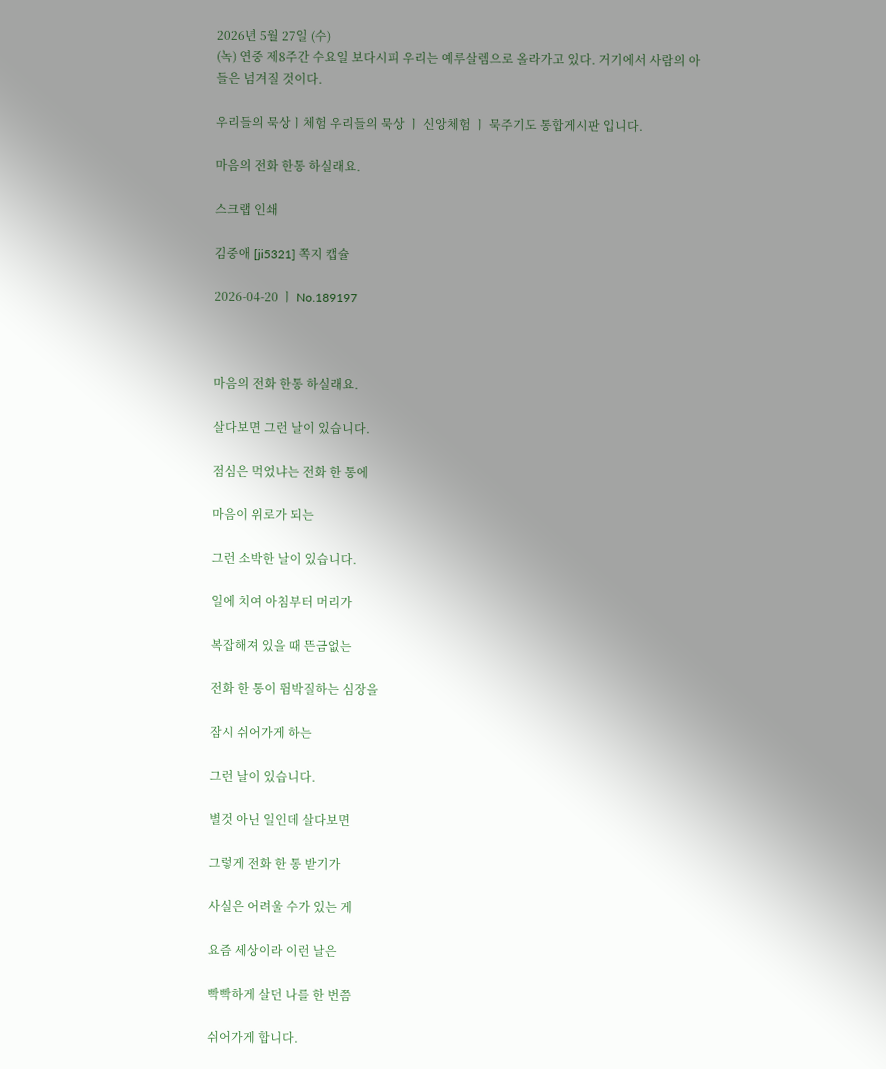2026년 5월 27일 (수)
(녹) 연중 제8주간 수요일 보다시피 우리는 예루살렘으로 올라가고 있다. 거기에서 사람의 아들은 넘겨질 것이다.

우리들의 묵상ㅣ체험 우리들의 묵상 ㅣ 신앙체험 ㅣ 묵주기도 통합게시판 입니다.

마음의 전화 한통 하실래요.

스크랩 인쇄

김중애 [ji5321] 쪽지 캡슐

2026-04-20 ㅣ No.189197



마음의 전화 한통 하실래요.

살다보면 그런 날이 있습니다.

점심은 먹었냐는 전화 한 통에

마음이 위로가 되는

그런 소박한 날이 있습니다.

일에 치여 아침부터 머리가

복잡해져 있을 때 뜬금없는

전화 한 통이 뜀박질하는 심장을

잠시 쉬어가게 하는

그런 날이 있습니다.

별것 아닌 일인데 살다보면

그렇게 전화 한 통 받기가

사실은 어려울 수가 있는 게

요즘 세상이라 이런 날은

빡빡하게 살던 나를 한 번쯤

쉬어가게 합니다.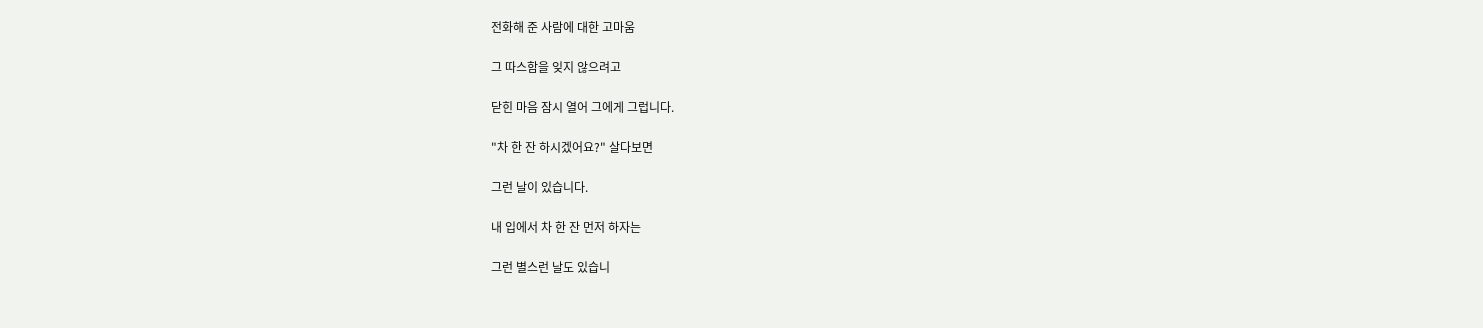전화해 준 사람에 대한 고마움

그 따스함을 잊지 않으려고

닫힌 마음 잠시 열어 그에게 그럽니다.

"차 한 잔 하시겠어요?" 살다보면

그런 날이 있습니다.

내 입에서 차 한 잔 먼저 하자는

그런 별스런 날도 있습니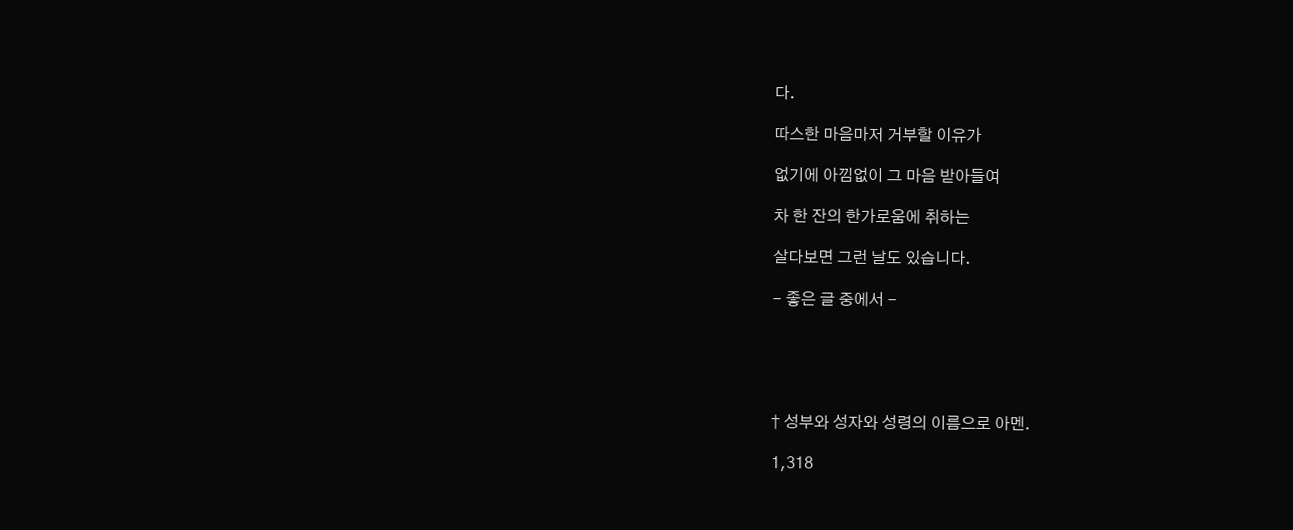다.

따스한 마음마저 거부할 이유가

없기에 아낌없이 그 마음 받아들여

차 한 잔의 한가로움에 취하는

살다보면 그런 날도 있습니다.

- 좋은 글 중에서 -





† 성부와 성자와 성령의 이름으로 아멘.

1,318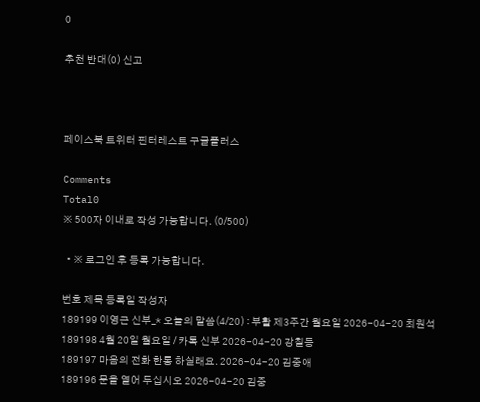0

추천 반대(0) 신고



페이스북 트위터 핀터레스트 구글플러스

Comments
Total0
※ 500자 이내로 작성 가능합니다. (0/500)

  • ※ 로그인 후 등록 가능합니다.

번호 제목 등록일 작성자
189199 이영근 신부_* 오늘의 말씀(4/20) : 부활 제3주간 월요일 2026-04-20 최원석
189198 4월 20일 월요일 / 카톡 신부 2026-04-20 강칠등
189197 마음의 전화 한통 하실래요. 2026-04-20 김중애
189196 문을 열어 두십시오 2026-04-20 김중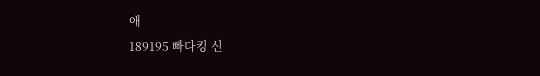애
189195 빠다킹 신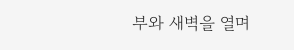부와 새벽을 열며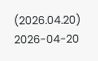(2026.04.20) 2026-04-20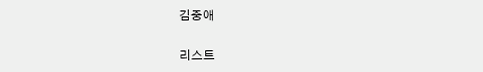김중애

리스트